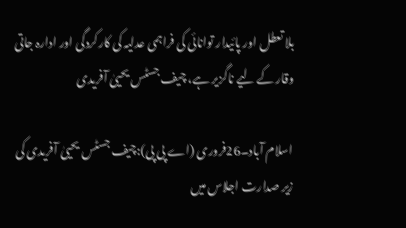بلا تعطل اور پائیدار توانائی کی فراہمی عدلیہ کی کارکردگی اور ادارہ جاتی وقار کے لیے ناگزیر ہے، چیف جسٹس یحییٰ آفریدی

اسلام آباد۔26فروری (اے پی پی):چیف جسٹس یحییٰ آفریدی کی زیر صدارت اجلاس میں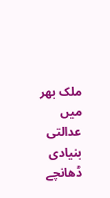ملک بھر میں عدالتی بنیادی ڈھانچے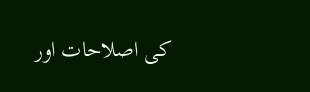کی اصلاحات اور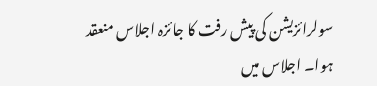سولرائزیشن کی پیش رفت کا جائزہ اجلاس منعقد ہوا۔ اجلاس میں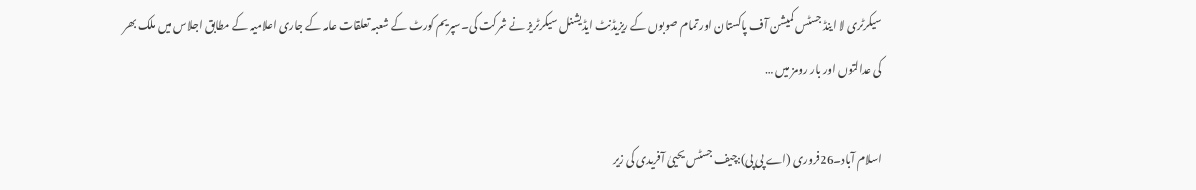سیکرٹری لا اینڈ جسٹس کمیشن آف پاکستان اور تمام صوبوں کے ریزیڈنٹ ایڈیشنل سیکرٹریز نے شرکت کی۔سپریم کورٹ کے شعبہ تعلقات عامہ کے جاری اعلامیہ کے مطابق اجلاس میں ملک بھر کی عدالتوں اور بار رومز میں …

اسلام آباد۔26فروری (اے پی پی):چیف جسٹس یحییٰ آفریدی کی زیر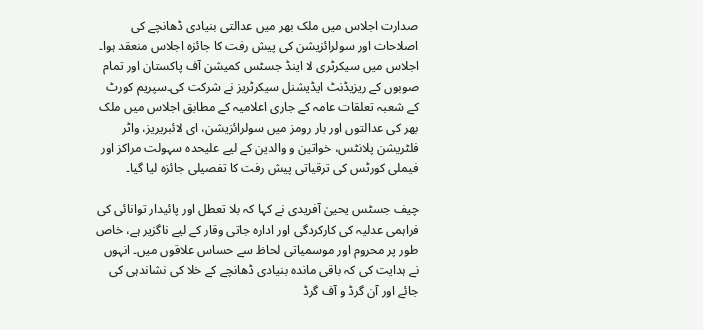صدارت اجلاس میں ملک بھر میں عدالتی بنیادی ڈھانچے کی اصلاحات اور سولرائزیشن کی پیش رفت کا جائزہ اجلاس منعقد ہوا۔ اجلاس میں سیکرٹری لا اینڈ جسٹس کمیشن آف پاکستان اور تمام صوبوں کے ریزیڈنٹ ایڈیشنل سیکرٹریز نے شرکت کی۔سپریم کورٹ کے شعبہ تعلقات عامہ کے جاری اعلامیہ کے مطابق اجلاس میں ملک بھر کی عدالتوں اور بار رومز میں سولرائزیشن، ای لائبریریز، واٹر فلٹریشن پلانٹس، خواتین و والدین کے لیے علیحدہ سہولت مراکز اور فیملی کورٹس کی ترقیاتی پیش رفت کا تفصیلی جائزہ لیا گیا۔

چیف جسٹس یحییٰ آفریدی نے کہا کہ بلا تعطل اور پائیدار توانائی کی فراہمی عدلیہ کی کارکردگی اور ادارہ جاتی وقار کے لیے ناگزیر ہے، خاص طور پر محروم اور موسمیاتی لحاظ سے حساس علاقوں میں۔ انہوں نے ہدایت کی کہ باقی ماندہ بنیادی ڈھانچے کے خلا کی نشاندہی کی جائے اور آن گرڈ و آف گرڈ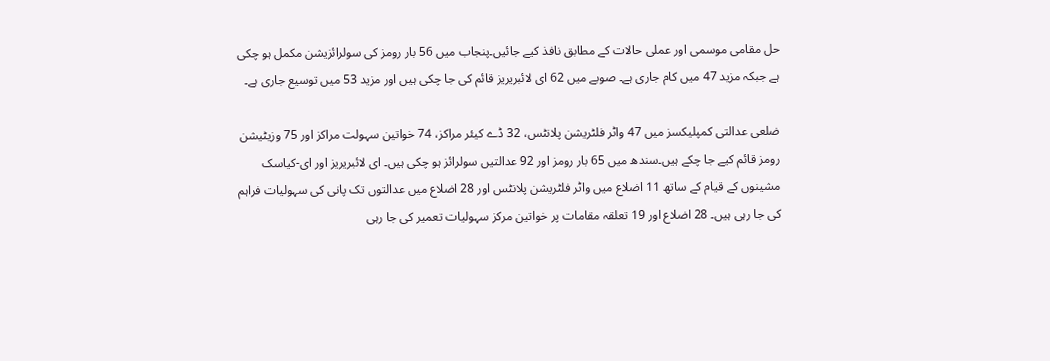حل مقامی موسمی اور عملی حالات کے مطابق نافذ کیے جائیں۔پنجاب میں 56 بار رومز کی سولرائزیشن مکمل ہو چکی ہے جبکہ مزید 47 میں کام جاری ہے۔ صوبے میں 62 ای لائبریریز قائم کی جا چکی ہیں اور مزید 53 میں توسیع جاری ہے۔

ضلعی عدالتی کمپلیکسز میں 47 واٹر فلٹریشن پلانٹس، 32 ڈے کیئر مراکز، 74 خواتین سہولت مراکز اور 75 وزیٹیشن رومز قائم کیے جا چکے ہیں۔سندھ میں 65 بار رومز اور 92 عدالتیں سولرائز ہو چکی ہیں۔ ای لائبریریز اور ای-کیاسک مشینوں کے قیام کے ساتھ 11 اضلاع میں واٹر فلٹریشن پلانٹس اور 28 اضلاع میں عدالتوں تک پانی کی سہولیات فراہم کی جا رہی ہیں۔ 28 اضلاع اور 19 تعلقہ مقامات پر خواتین مرکز سہولیات تعمیر کی جا رہی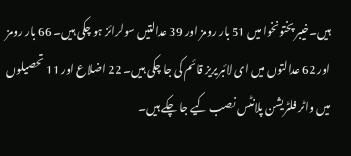ہیں۔خیبر پختونخوا میں 51 بار رومز اور 39 عدالتیں سولرائز ہو چکی ہیں۔ 66 بار رومز اور 62 عدالتوں میں ای لائبریریز قائم کی جا چکی ہیں۔ 22 اضلاع اور 11 تحصیلوں میں واٹر فلٹریشن پلانٹس نصب کیے جا چکے ہیں۔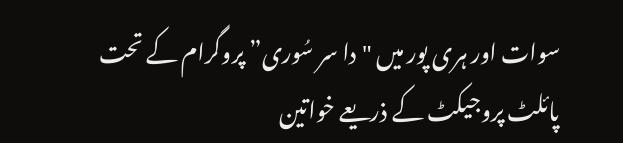سوات اور ہری پور میں "دا سر سُوری” پروگرام کے تحت پائلٹ پروجیکٹ کے ذریعے خواتین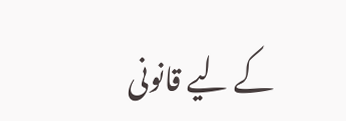کے لیے قانونی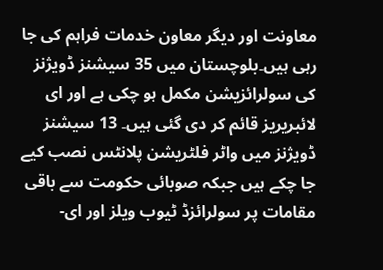معاونت اور دیگر معاون خدمات فراہم کی جا رہی ہیں۔بلوچستان میں 35 سیشنز ڈویژنز کی سولرائزیشن مکمل ہو چکی ہے اور ای لائبریریز قائم کر دی گئی ہیں۔ 13 سیشنز ڈویژنز میں واٹر فلٹریشن پلانٹس نصب کیے جا چکے ہیں جبکہ صوبائی حکومت سے باقی مقامات پر سولرائزڈ ٹیوب ویلز اور ای-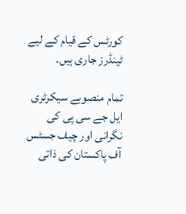کورٹس کے قیام کے لیے ٹینڈرز جاری ہیں۔

تمام منصوبے سیکرٹری ایل جے سی پی کی نگرانی اور چیف جسٹس آف پاکستان کی ذاتی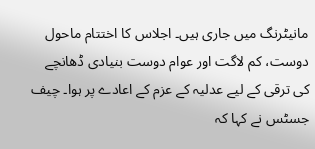مانیٹرنگ میں جاری ہیں۔ اجلاس کا اختتام ماحول دوست، کم لاگت اور عوام دوست بنیادی ڈھانچے کی ترقی کے لیے عدلیہ کے عزم کے اعادے پر ہوا۔ چیف جسٹس نے کہا کہ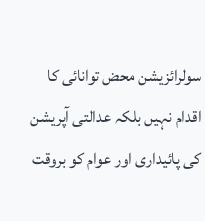سولرائزیشن محض توانائی کا اقدام نہیں بلکہ عدالتی آپریشن کی پائیداری اور عوام کو بروقت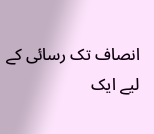انصاف تک رسائی کے لیے ایک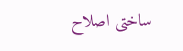ساختی اصلاح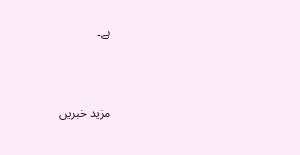ہے۔



مزید خبریں